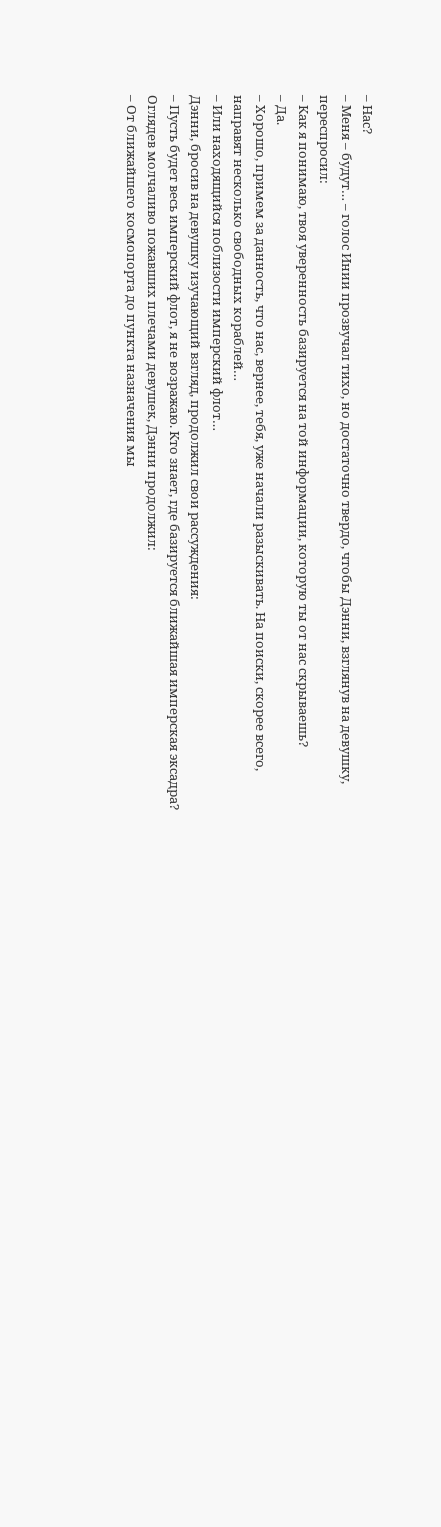– Нас?
– Меня – будут… – голос Инии прозвучал тихо, но достаточно твердо, чтобы Дэнни, взглянув на девушку, переспросил:
– Как я понимаю, твоя уверенность базируется на той информации, которую ты от нас скрываешь?
– Да.
– Хорошо, примем за данность, что нас, вернее, тебя, уже начали разыскивать. На поиски, скорее всего, направят несколько свободных кораблей…
– Или находящийся поблизости имперский флот…
Дэнни, бросив на девушку изучающий взгляд, продолжил свои рассуждения:
– Пусть будет весь имперский флот, я не возражаю. Кто знает, где базируется ближайшая имперская эксадра?
Оглядев молчаливо пожавших плечами девушек, Дэнни продолжил:
– От ближайшего космопорта до пункта назначения мы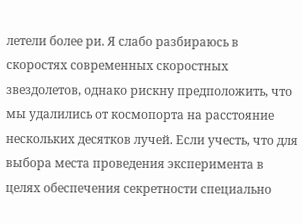летели более ри. Я слабо разбираюсь в скоростях современных скоростных звездолетов, однако рискну предположить, что мы удалились от космопорта на расстояние нескольких десятков лучей. Если учесть, что для выбора места проведения эксперимента в целях обеспечения секретности специально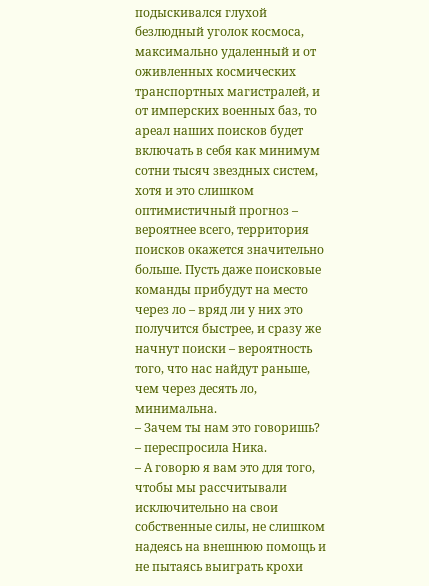подыскивался глухой безлюдный уголок космоса, максимально удаленный и от оживленных космических транспортных магистралей, и от имперских военных баз, то ареал наших поисков будет включать в себя как минимум сотни тысяч звездных систем, хотя и это слишком оптимистичный прогноз – вероятнее всего, территория поисков окажется значительно больше. Пусть даже поисковые команды прибудут на место через ло – вряд ли у них это получится быстрее, и сразу же начнут поиски – вероятность того, что нас найдут раньше, чем через десять ло, минимальна.
– Зачем ты нам это говоришь? – переспросила Ника.
– А говорю я вам это для того, чтобы мы рассчитывали исключительно на свои собственные силы, не слишком надеясь на внешнюю помощь и не пытаясь выиграть крохи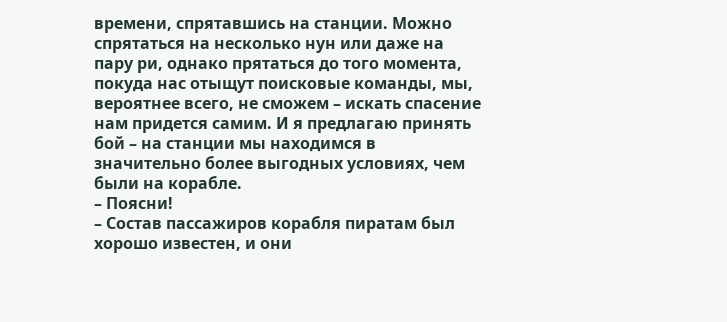времени, спрятавшись на станции. Можно спрятаться на несколько нун или даже на пару ри, однако прятаться до того момента, покуда нас отыщут поисковые команды, мы, вероятнее всего, не сможем – искать спасение нам придется самим. И я предлагаю принять бой – на станции мы находимся в значительно более выгодных условиях, чем были на корабле.
– Поясни!
– Состав пассажиров корабля пиратам был хорошо известен, и они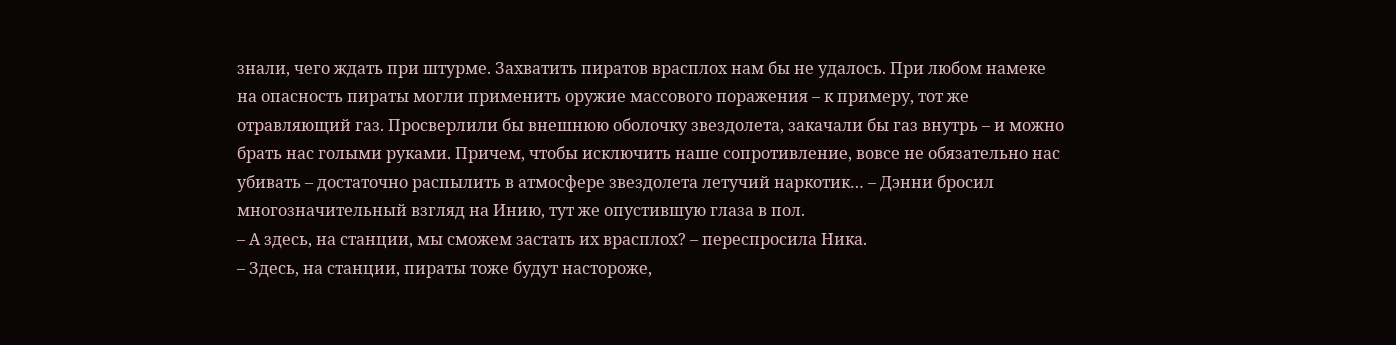знали, чего ждать при штурме. Захватить пиратов врасплох нам бы не удалось. При любом намеке на опасность пираты могли применить оружие массового поражения – к примеру, тот же отравляющий газ. Просверлили бы внешнюю оболочку звездолета, закачали бы газ внутрь – и можно брать нас голыми руками. Причем, чтобы исключить наше сопротивление, вовсе не обязательно нас убивать – достаточно распылить в атмосфере звездолета летучий наркотик… – Дэнни бросил многозначительный взгляд на Инию, тут же опустившую глаза в пол.
– А здесь, на станции, мы сможем застать их врасплох? – переспросила Ника.
– Здесь, на станции, пираты тоже будут настороже,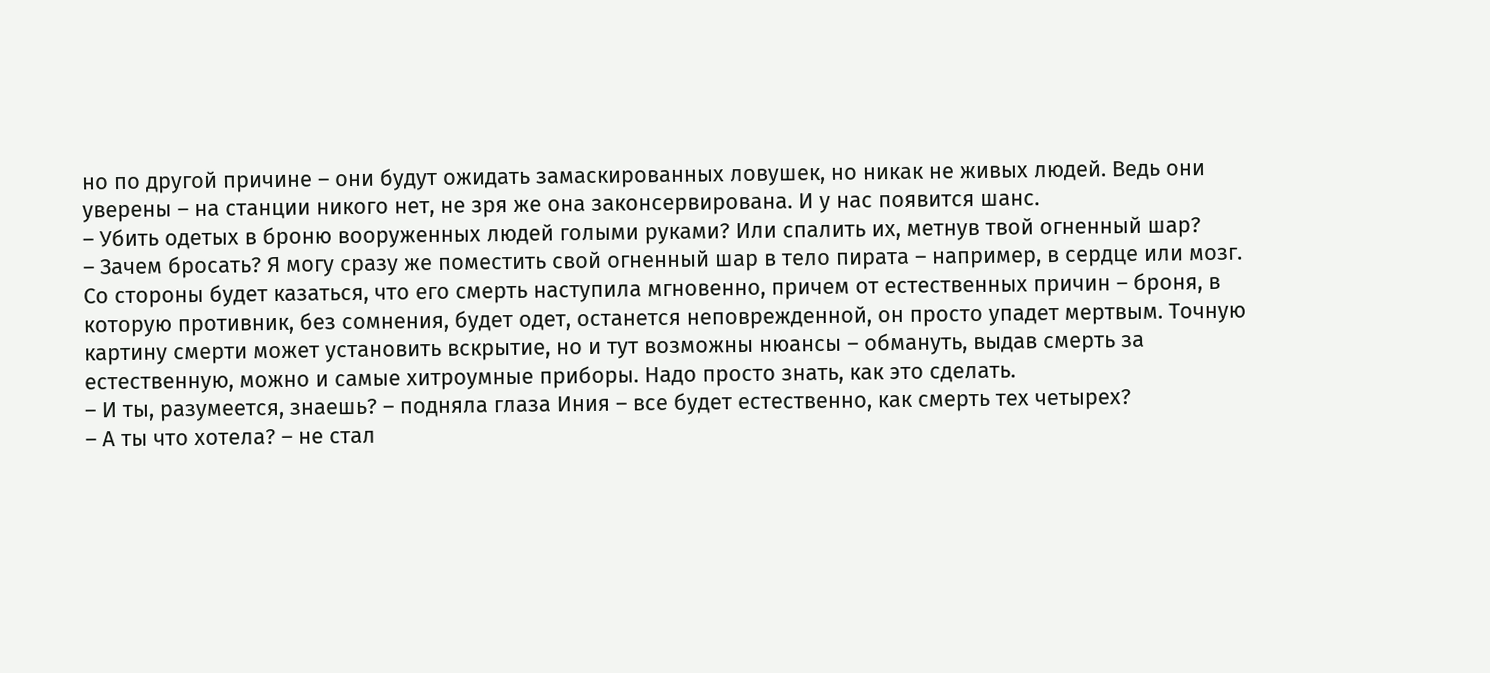но по другой причине – они будут ожидать замаскированных ловушек, но никак не живых людей. Ведь они уверены – на станции никого нет, не зря же она законсервирована. И у нас появится шанс.
– Убить одетых в броню вооруженных людей голыми руками? Или спалить их, метнув твой огненный шар?
– Зачем бросать? Я могу сразу же поместить свой огненный шар в тело пирата – например, в сердце или мозг. Со стороны будет казаться, что его смерть наступила мгновенно, причем от естественных причин – броня, в которую противник, без сомнения, будет одет, останется неповрежденной, он просто упадет мертвым. Точную картину смерти может установить вскрытие, но и тут возможны нюансы – обмануть, выдав смерть за естественную, можно и самые хитроумные приборы. Надо просто знать, как это сделать.
– И ты, разумеется, знаешь? – подняла глаза Иния – все будет естественно, как смерть тех четырех?
– А ты что хотела? – не стал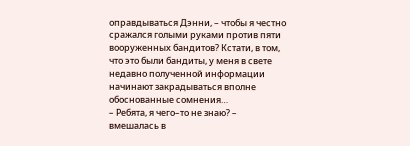оправдываться Дэнни, – чтобы я честно сражался голыми руками против пяти вооруженных бандитов? Кстати, в том, что это были бандиты, у меня в свете недавно полученной информации начинают закрадываться вполне обоснованные сомнения…
– Ребята, я чего–то не знаю? – вмешалась в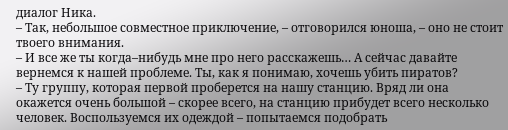диалог Ника.
– Так, небольшое совместное приключение, – отговорился юноша, – оно не стоит твоего внимания.
– И все же ты когда–нибудь мне про него расскажешь… А сейчас давайте вернемся к нашей проблеме. Ты, как я понимаю, хочешь убить пиратов?
– Ту группу, которая первой проберется на нашу станцию. Вряд ли она окажется очень большой – скорее всего, на станцию прибудет всего несколько человек. Воспользуемся их одеждой – попытаемся подобрать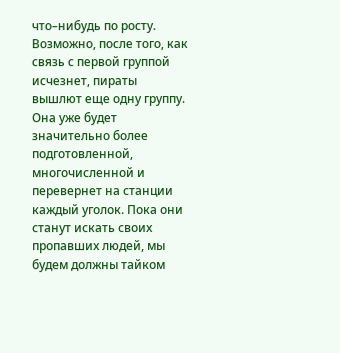что–нибудь по росту. Возможно, после того, как связь с первой группой исчезнет, пираты вышлют еще одну группу. Она уже будет значительно более подготовленной, многочисленной и перевернет на станции каждый уголок. Пока они станут искать своих пропавших людей, мы будем должны тайком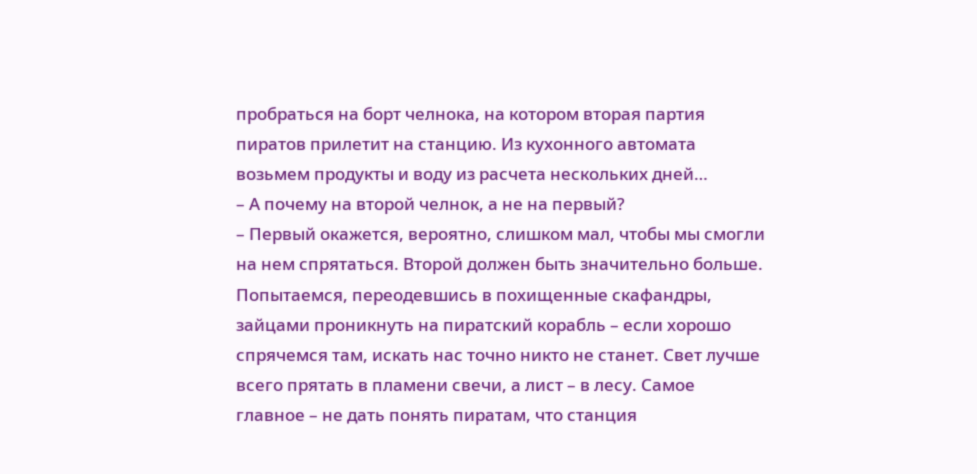пробраться на борт челнока, на котором вторая партия пиратов прилетит на станцию. Из кухонного автомата возьмем продукты и воду из расчета нескольких дней…
– А почему на второй челнок, а не на первый?
– Первый окажется, вероятно, слишком мал, чтобы мы смогли на нем спрятаться. Второй должен быть значительно больше. Попытаемся, переодевшись в похищенные скафандры, зайцами проникнуть на пиратский корабль – если хорошо спрячемся там, искать нас точно никто не станет. Свет лучше всего прятать в пламени свечи, а лист – в лесу. Самое главное – не дать понять пиратам, что станция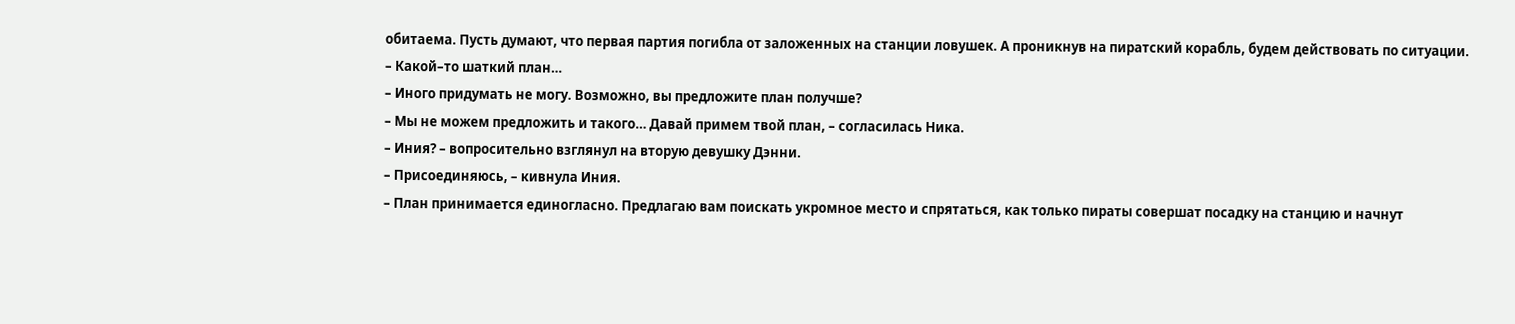обитаема. Пусть думают, что первая партия погибла от заложенных на станции ловушек. А проникнув на пиратский корабль, будем действовать по ситуации.
– Какой–то шаткий план…
– Иного придумать не могу. Возможно, вы предложите план получше?
– Мы не можем предложить и такого… Давай примем твой план, – согласилась Ника.
– Иния? – вопросительно взглянул на вторую девушку Дэнни.
– Присоединяюсь, – кивнула Иния.
– План принимается единогласно. Предлагаю вам поискать укромное место и спрятаться, как только пираты совершат посадку на станцию и начнут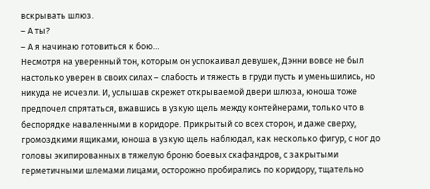вскрывать шлюз.
– А ты?
– А я начинаю готовиться к бою…
Несмотря на уверенный тон, которым он успокаивал девушек, Дэнни вовсе не был настолько уверен в своих силах – слабость и тяжесть в груди пусть и уменьшились, но никуда не исчезли. И, услышав скрежет открываемой двери шлюза, юноша тоже предпочел спрятаться, вжавшись в узкую щель между контейнерами, только что в беспорядке наваленными в коридоре. Прикрытый со всех сторон, и даже сверху, громоздкими ящиками, юноша в узкую щель наблюдал, как несколько фигур, с ног до головы экипированных в тяжелую броню боевых скафандров, с закрытыми герметичными шлемами лицами, осторожно пробирались по коридору, тщательно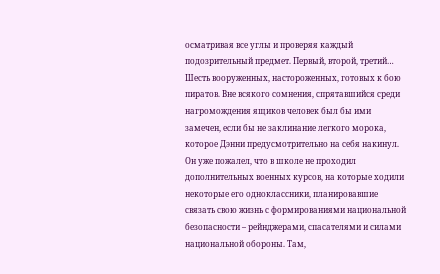осматривая все углы и проверяя каждый подозрительный предмет. Первый, второй, третий… Шесть вооруженных, настороженных, готовых к бою пиратов. Вне всякого сомнения, спрятавшийся среди нагромождения ящиков человек был бы ими замечен, если бы не заклинание легкого морока, которое Дэнни предусмотрительно на себя накинул. Он уже пожалел, что в школе не проходил дополнительных военных курсов, на которые ходили некоторые его одноклассники, планировавшие связать свою жизнь с формированиями национальной безопасности – рейнджерами, спасателями и силами национальной обороны. Там,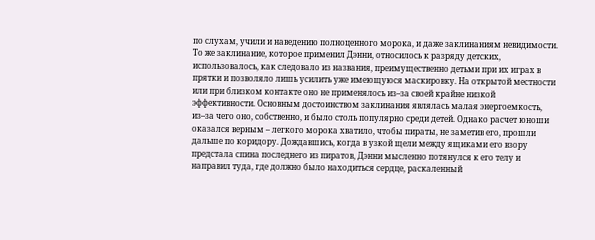по слухам, учили и наведению полноценного морока, и даже заклинаниям невидимости. То же заклинание, которое применил Дэнни, относилось к разряду детских, использовалось, как следовало из названия, преимущественно детьми при их играх в прятки и позволяло лишь усилить уже имеющуюся маскировку. На открытой местности или при близком контакте оно не применялось из–за своей крайне низкой эффективности. Основным достоинством заклинания являлась малая энергоемкость, из–за чего оно, собственно, и было столь популярно среди детей. Однако расчет юноши оказался верным – легкого морока хватило, чтобы пираты, не заметив его, прошли дальше по коридору. Дождавшись, когда в узкой щели между ящиками его взору предстала спина последнего из пиратов, Дэнни мысленно потянулся к его телу и направил туда, где должно было находиться сердце, раскаленный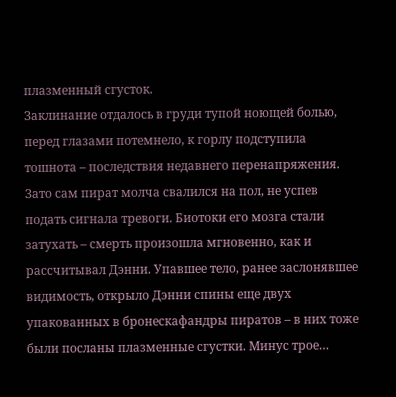плазменный сгусток.
Заклинание отдалось в груди тупой ноющей болью, перед глазами потемнело, к горлу подступила тошнота – последствия недавнего перенапряжения. Зато сам пират молча свалился на пол, не успев подать сигнала тревоги. Биотоки его мозга стали затухать – смерть произошла мгновенно, как и рассчитывал Дэнни. Упавшее тело, ранее заслонявшее видимость, открыло Дэнни спины еще двух упакованных в бронескафандры пиратов – в них тоже были посланы плазменные сгустки. Минус трое…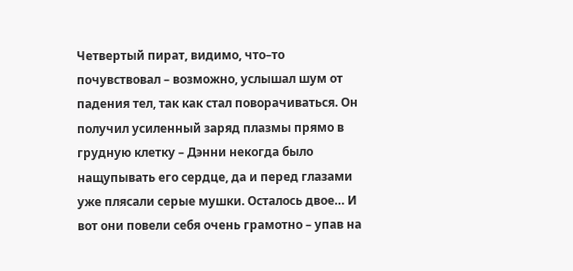Четвертый пират, видимо, что–то почувствовал – возможно, услышал шум от падения тел, так как стал поворачиваться. Он получил усиленный заряд плазмы прямо в грудную клетку – Дэнни некогда было нащупывать его сердце, да и перед глазами уже плясали серые мушки. Осталось двое… И вот они повели себя очень грамотно – упав на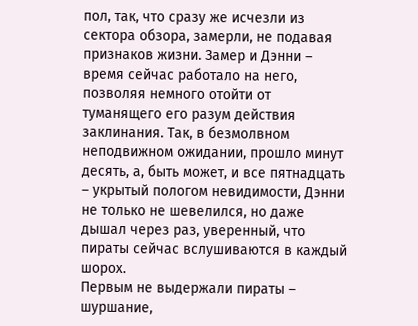пол, так, что сразу же исчезли из сектора обзора, замерли, не подавая признаков жизни. Замер и Дэнни – время сейчас работало на него, позволяя немного отойти от туманящего его разум действия заклинания. Так, в безмолвном неподвижном ожидании, прошло минут десять, а, быть может, и все пятнадцать – укрытый пологом невидимости, Дэнни не только не шевелился, но даже дышал через раз, уверенный, что пираты сейчас вслушиваются в каждый шорох.
Первым не выдержали пираты – шуршание,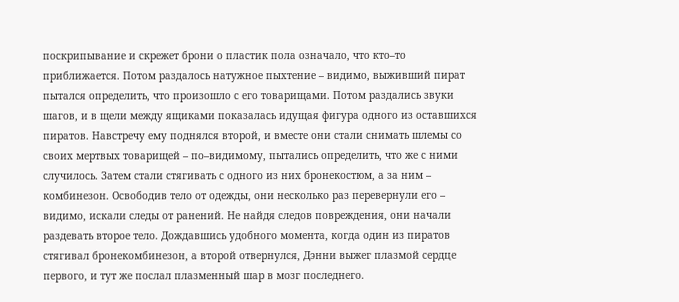поскрипывание и скрежет брони о пластик пола означало, что кто–то приближается. Потом раздалось натужное пыхтение – видимо, выживший пират пытался определить, что произошло с его товарищами. Потом раздались звуки шагов, и в щели между ящиками показалась идущая фигура одного из оставшихся пиратов. Навстречу ему поднялся второй, и вместе они стали снимать шлемы со своих мертвых товарищей – по–видимому, пытались определить, что же с ними случилось. Затем стали стягивать с одного из них бронекостюм, а за ним – комбинезон. Освободив тело от одежды, они несколько раз перевернули его – видимо, искали следы от ранений. Не найдя следов повреждения, они начали раздевать второе тело. Дождавшись удобного момента, когда один из пиратов стягивал бронекомбинезон, а второй отвернулся, Дэнни выжег плазмой сердце первого, и тут же послал плазменный шар в мозг последнего.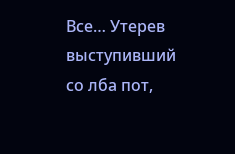Все… Утерев выступивший со лба пот,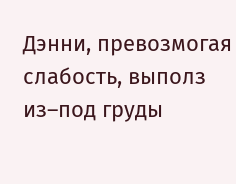Дэнни, превозмогая слабость, выполз из–под груды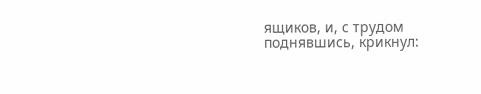ящиков, и, с трудом поднявшись, крикнул: